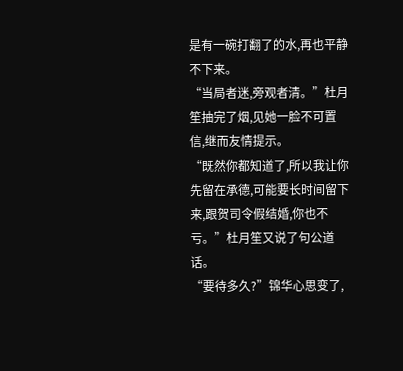是有一碗打翻了的水,再也平静不下来。
“当局者迷,旁观者清。”杜月笙抽完了烟,见她一脸不可置信,继而友情提示。
“既然你都知道了,所以我让你先留在承德,可能要长时间留下来,跟贺司令假结婚,你也不亏。”杜月笙又说了句公道话。
“要待多久?”锦华心思变了,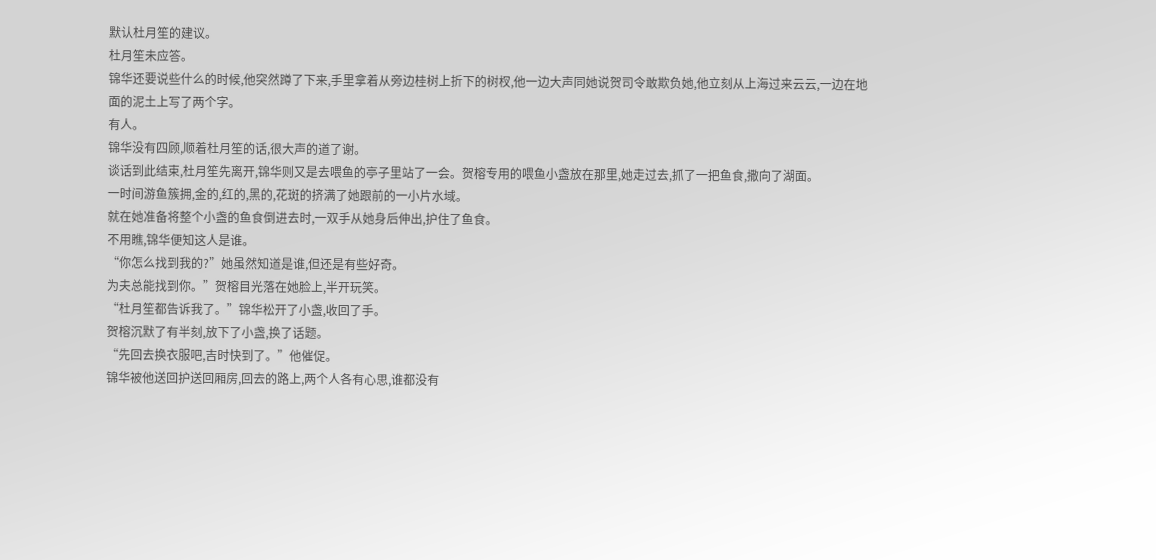默认杜月笙的建议。
杜月笙未应答。
锦华还要说些什么的时候,他突然蹲了下来,手里拿着从旁边桂树上折下的树杈,他一边大声同她说贺司令敢欺负她,他立刻从上海过来云云,一边在地面的泥土上写了两个字。
有人。
锦华没有四顾,顺着杜月笙的话,很大声的道了谢。
谈话到此结束,杜月笙先离开,锦华则又是去喂鱼的亭子里站了一会。贺榕专用的喂鱼小盏放在那里,她走过去,抓了一把鱼食,撒向了湖面。
一时间游鱼簇拥,金的,红的,黑的,花斑的挤满了她跟前的一小片水域。
就在她准备将整个小盏的鱼食倒进去时,一双手从她身后伸出,护住了鱼食。
不用瞧,锦华便知这人是谁。
“你怎么找到我的?”她虽然知道是谁,但还是有些好奇。
为夫总能找到你。”贺榕目光落在她脸上,半开玩笑。
“杜月笙都告诉我了。”锦华松开了小盏,收回了手。
贺榕沉默了有半刻,放下了小盏,换了话题。
“先回去换衣服吧,吉时快到了。”他催促。
锦华被他送回护送回厢房,回去的路上,两个人各有心思,谁都没有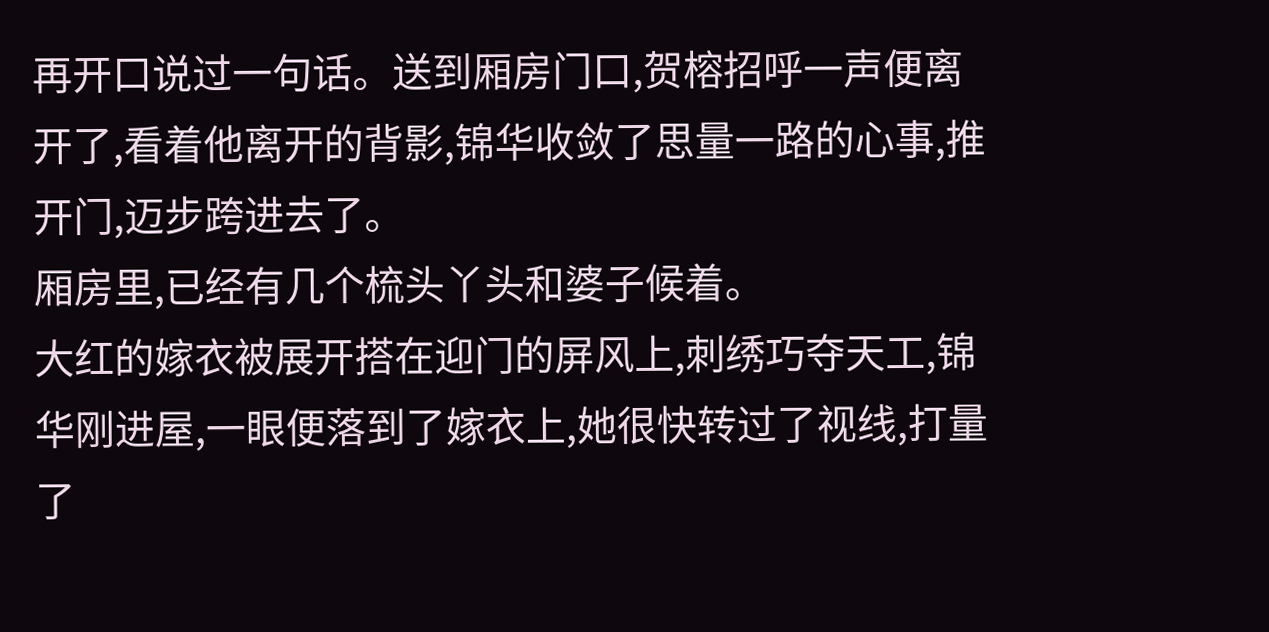再开口说过一句话。送到厢房门口,贺榕招呼一声便离开了,看着他离开的背影,锦华收敛了思量一路的心事,推开门,迈步跨进去了。
厢房里,已经有几个梳头丫头和婆子候着。
大红的嫁衣被展开搭在迎门的屏风上,刺绣巧夺天工,锦华刚进屋,一眼便落到了嫁衣上,她很快转过了视线,打量了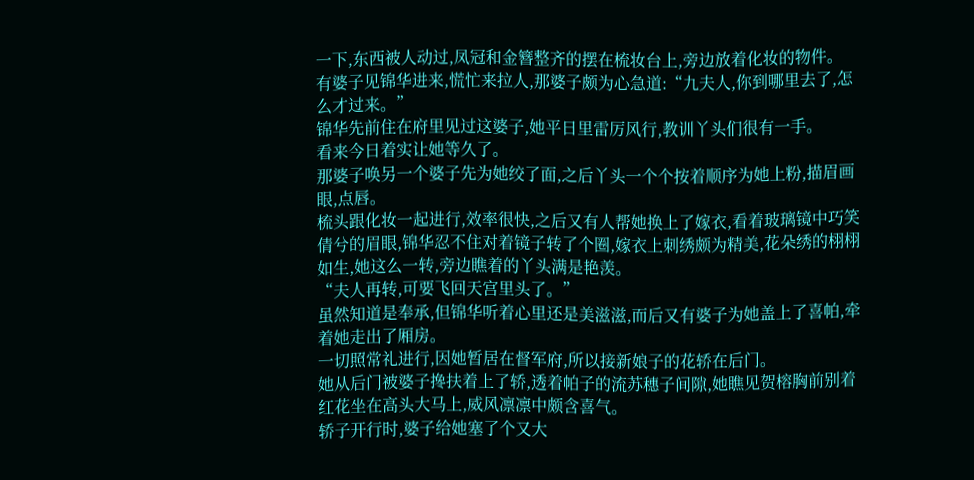一下,东西被人动过,凤冠和金簪整齐的摆在梳妆台上,旁边放着化妆的物件。
有婆子见锦华进来,慌忙来拉人,那婆子颇为心急道:“九夫人,你到哪里去了,怎么才过来。”
锦华先前住在府里见过这婆子,她平日里雷厉风行,教训丫头们很有一手。
看来今日着实让她等久了。
那婆子唤另一个婆子先为她绞了面,之后丫头一个个按着顺序为她上粉,描眉画眼,点唇。
梳头跟化妆一起进行,效率很快,之后又有人帮她换上了嫁衣,看着玻璃镜中巧笑倩兮的眉眼,锦华忍不住对着镜子转了个圈,嫁衣上刺绣颇为精美,花朵绣的栩栩如生,她这么一转,旁边瞧着的丫头满是艳羡。
“夫人再转,可要飞回天宫里头了。”
虽然知道是奉承,但锦华听着心里还是美滋滋,而后又有婆子为她盖上了喜帕,牵着她走出了厢房。
一切照常礼进行,因她暂居在督军府,所以接新娘子的花轿在后门。
她从后门被婆子搀扶着上了轿,透着帕子的流苏穗子间隙,她瞧见贺榕胸前别着红花坐在高头大马上,威风凛凛中颇含喜气。
轿子开行时,婆子给她塞了个又大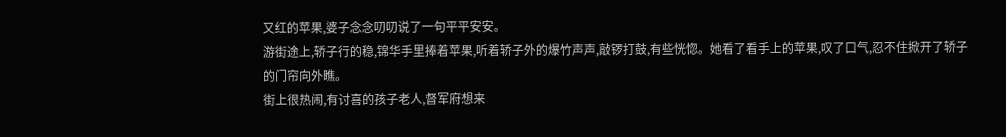又红的苹果,婆子念念叨叨说了一句平平安安。
游街途上,轿子行的稳,锦华手里捧着苹果,听着轿子外的爆竹声声,敲锣打鼓,有些恍惚。她看了看手上的苹果,叹了口气,忍不住掀开了轿子的门帘向外瞧。
街上很热闹,有讨喜的孩子老人,督军府想来